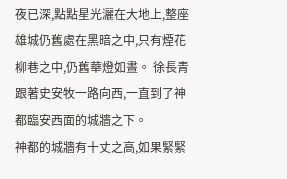夜已深,點點星光灑在大地上,整座雄城仍舊處在黑暗之中,只有煙花柳巷之中,仍舊華燈如晝。 徐長青跟著史安牧一路向西,一直到了神都臨安西面的城牆之下。
神都的城牆有十丈之高,如果緊緊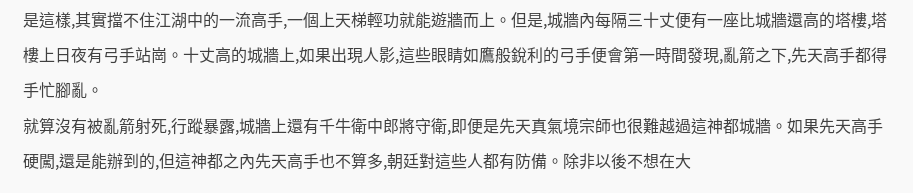是這樣,其實擋不住江湖中的一流高手,一個上天梯輕功就能遊牆而上。但是,城牆內每隔三十丈便有一座比城牆還高的塔樓,塔樓上日夜有弓手站崗。十丈高的城牆上,如果出現人影,這些眼睛如鷹般銳利的弓手便會第一時間發現,亂箭之下,先天高手都得手忙腳亂。
就算沒有被亂箭射死,行蹤暴露,城牆上還有千牛衛中郎將守衛,即便是先天真氣境宗師也很難越過這神都城牆。如果先天高手硬闖,還是能辦到的,但這神都之內先天高手也不算多,朝廷對這些人都有防備。除非以後不想在大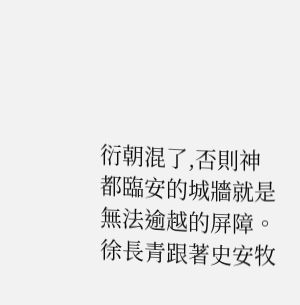衍朝混了,否則神都臨安的城牆就是無法逾越的屏障。
徐長青跟著史安牧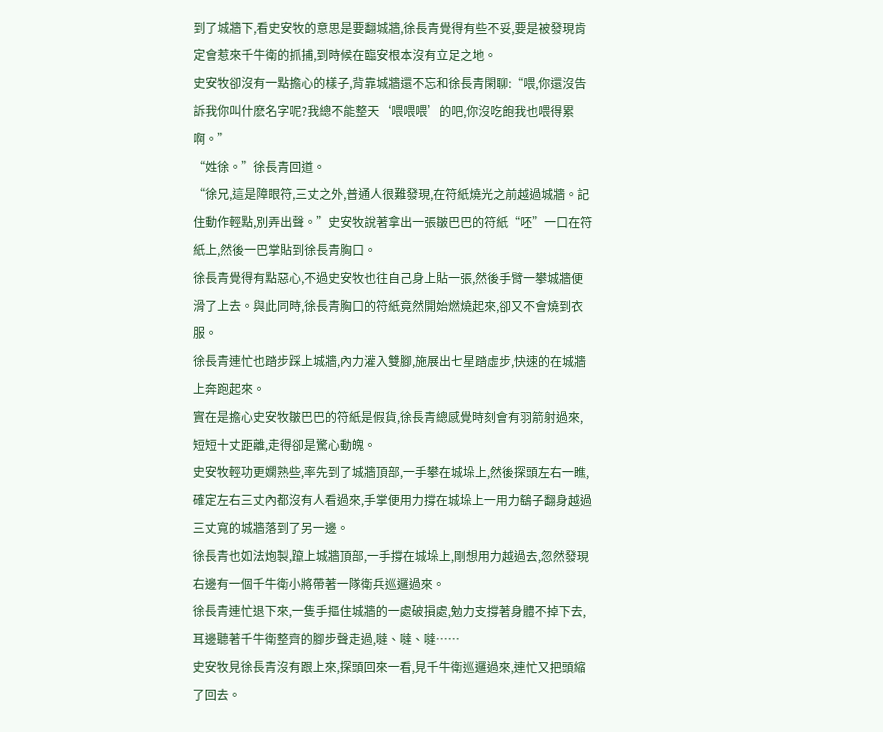到了城牆下,看史安牧的意思是要翻城牆,徐長青覺得有些不妥,要是被發現肯定會惹來千牛衛的抓捕,到時候在臨安根本沒有立足之地。
史安牧卻沒有一點擔心的樣子,背靠城牆還不忘和徐長青閑聊:“喂,你還沒告訴我你叫什麽名字呢?我總不能整天‘喂喂喂’的吧,你沒吃飽我也喂得累啊。”
“姓徐。”徐長青回道。
“徐兄,這是障眼符,三丈之外,普通人很難發現,在符紙燒光之前越過城牆。記住動作輕點,別弄出聲。”史安牧說著拿出一張皺巴巴的符紙“呸”一口在符紙上,然後一巴掌貼到徐長青胸口。
徐長青覺得有點惡心,不過史安牧也往自己身上貼一張,然後手臂一攀城牆便滑了上去。與此同時,徐長青胸口的符紙竟然開始燃燒起來,卻又不會燒到衣服。
徐長青連忙也踏步踩上城牆,內力灌入雙腳,施展出七星踏虛步,快速的在城牆上奔跑起來。
實在是擔心史安牧皺巴巴的符紙是假貨,徐長青總感覺時刻會有羽箭射過來,短短十丈距離,走得卻是驚心動魄。
史安牧輕功更嫻熟些,率先到了城牆頂部,一手攀在城垛上,然後探頭左右一瞧,確定左右三丈內都沒有人看過來,手掌便用力撐在城垛上一用力鷂子翻身越過三丈寬的城牆落到了另一邊。
徐長青也如法炮製,躥上城牆頂部,一手撐在城垛上,剛想用力越過去,忽然發現右邊有一個千牛衛小將帶著一隊衛兵巡邏過來。
徐長青連忙退下來,一隻手摳住城牆的一處破損處,勉力支撐著身體不掉下去,耳邊聽著千牛衛整齊的腳步聲走過,噠、噠、噠……
史安牧見徐長青沒有跟上來,探頭回來一看,見千牛衛巡邏過來,連忙又把頭縮了回去。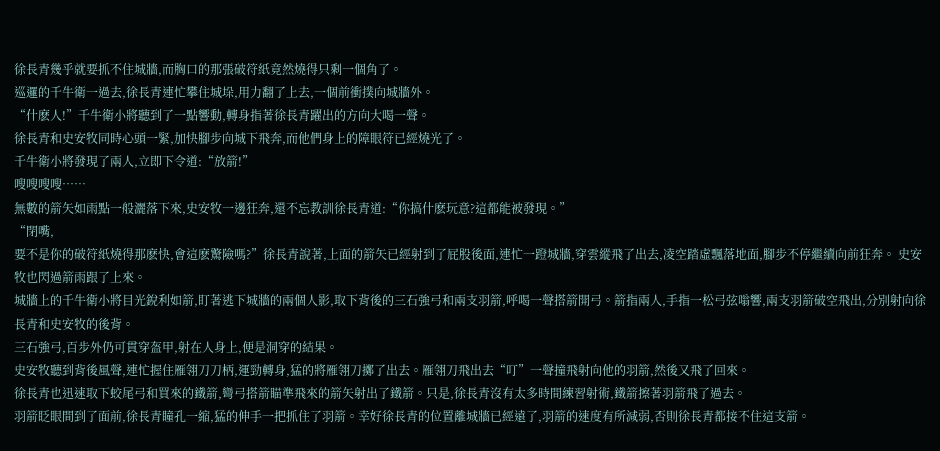徐長青幾乎就要抓不住城牆,而胸口的那張破符紙竟然燒得只剩一個角了。
巡邏的千牛衛一過去,徐長青連忙攀住城垛,用力翻了上去,一個前衝撲向城牆外。
“什麽人!”千牛衛小將聽到了一點響動,轉身指著徐長青躍出的方向大喝一聲。
徐長青和史安牧同時心頭一緊,加快腳步向城下飛奔,而他們身上的障眼符已經燒光了。
千牛衛小將發現了兩人,立即下令道:“放箭!”
嗖嗖嗖嗖……
無數的箭矢如雨點一般灑落下來,史安牧一邊狂奔,還不忘教訓徐長青道:“你搞什麽玩意?這都能被發現。”
“閉嘴,
要不是你的破符紙燒得那麽快,會這麽驚險嗎?”徐長青說著,上面的箭矢已經射到了屁股後面,連忙一蹬城牆,穿雲縱飛了出去,凌空踏虛飄落地面,腳步不停繼續向前狂奔。 史安牧也閃過箭雨跟了上來。
城牆上的千牛衛小將目光銳利如箭,盯著逃下城牆的兩個人影,取下背後的三石強弓和兩支羽箭,呼喝一聲搭箭開弓。箭指兩人,手指一松弓弦嗡響,兩支羽箭破空飛出,分別射向徐長青和史安牧的後背。
三石強弓,百步外仍可貫穿盔甲,射在人身上,便是洞穿的結果。
史安牧聽到背後風聲,連忙握住雁翎刀刀柄,運勁轉身,猛的將雁翎刀擲了出去。雁翎刀飛出去“叮”一聲撞飛射向他的羽箭,然後又飛了回來。
徐長青也迅速取下蛟尾弓和買來的鐵箭,彎弓搭箭瞄準飛來的箭矢射出了鐵箭。只是,徐長青沒有太多時間練習射術,鐵箭擦著羽箭飛了過去。
羽箭眨眼間到了面前,徐長青瞳孔一縮,猛的伸手一把抓住了羽箭。幸好徐長青的位置離城牆已經遠了,羽箭的速度有所減弱,否則徐長青都接不住這支箭。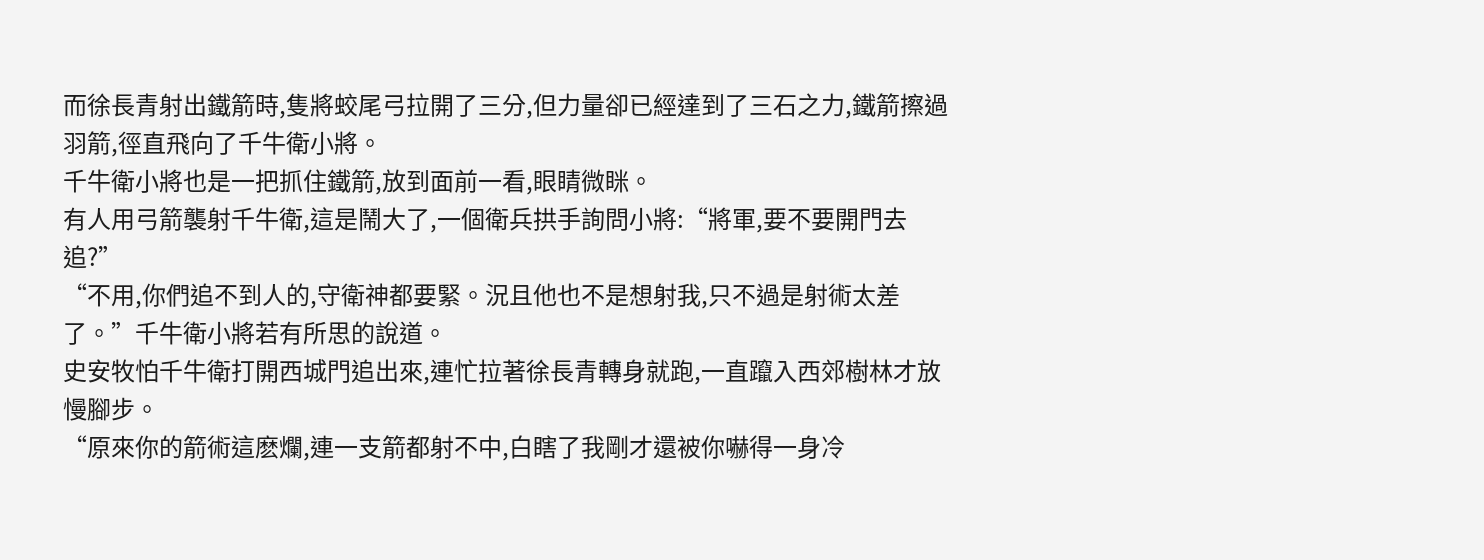而徐長青射出鐵箭時,隻將蛟尾弓拉開了三分,但力量卻已經達到了三石之力,鐵箭擦過羽箭,徑直飛向了千牛衛小將。
千牛衛小將也是一把抓住鐵箭,放到面前一看,眼睛微眯。
有人用弓箭襲射千牛衛,這是鬧大了,一個衛兵拱手詢問小將:“將軍,要不要開門去追?”
“不用,你們追不到人的,守衛神都要緊。況且他也不是想射我,只不過是射術太差了。”千牛衛小將若有所思的說道。
史安牧怕千牛衛打開西城門追出來,連忙拉著徐長青轉身就跑,一直躥入西郊樹林才放慢腳步。
“原來你的箭術這麽爛,連一支箭都射不中,白瞎了我剛才還被你嚇得一身冷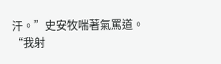汗。”史安牧喘著氣罵道。
“我射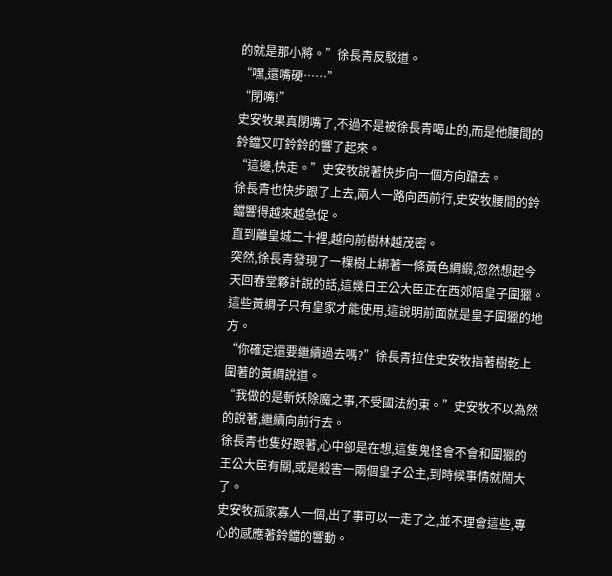的就是那小將。”徐長青反駁道。
“嘿,還嘴硬……”
“閉嘴!”
史安牧果真閉嘴了,不過不是被徐長青喝止的,而是他腰間的鈴鐺又叮鈴鈴的響了起來。
“這邊,快走。”史安牧說著快步向一個方向躥去。
徐長青也快步跟了上去,兩人一路向西前行,史安牧腰間的鈴鐺響得越來越急促。
直到離皇城二十裡,越向前樹林越茂密。
突然,徐長青發現了一棵樹上綁著一條黃色綢緞,忽然想起今天回春堂夥計說的話,這幾日王公大臣正在西郊陪皇子圍獵。這些黃綢子只有皇家才能使用,這說明前面就是皇子圍獵的地方。
“你確定還要繼續過去嗎?”徐長青拉住史安牧指著樹乾上圍著的黃綢說道。
“我做的是斬妖除魔之事,不受國法約束。”史安牧不以為然的說著,繼續向前行去。
徐長青也隻好跟著,心中卻是在想,這隻鬼怪會不會和圍獵的王公大臣有關,或是殺害一兩個皇子公主,到時候事情就鬧大了。
史安牧孤家寡人一個,出了事可以一走了之,並不理會這些,專心的感應著鈴鐺的響動。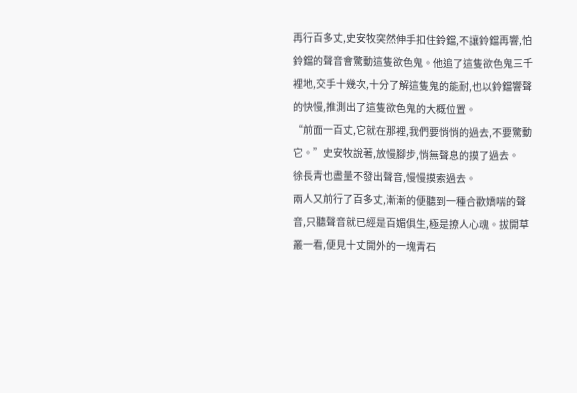再行百多丈,史安牧突然伸手扣住鈴鐺,不讓鈴鐺再響,怕鈴鐺的聲音會驚動這隻欲色鬼。他追了這隻欲色鬼三千裡地,交手十幾次,十分了解這隻鬼的能耐,也以鈴鐺響聲的快慢,推測出了這隻欲色鬼的大概位置。
“前面一百丈,它就在那裡,我們要悄悄的過去,不要驚動它。”史安牧說著,放慢腳步,悄無聲息的摸了過去。
徐長青也盡量不發出聲音,慢慢摸索過去。
兩人又前行了百多丈,漸漸的便聽到一種合歡嬌喘的聲音,只聽聲音就已經是百媚俱生,極是撩人心魂。拔開草叢一看,便見十丈開外的一塊青石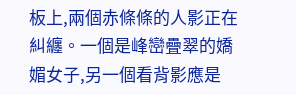板上,兩個赤條條的人影正在糾纏。一個是峰巒疊翠的嬌媚女子,另一個看背影應是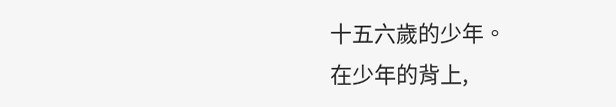十五六歲的少年。
在少年的背上,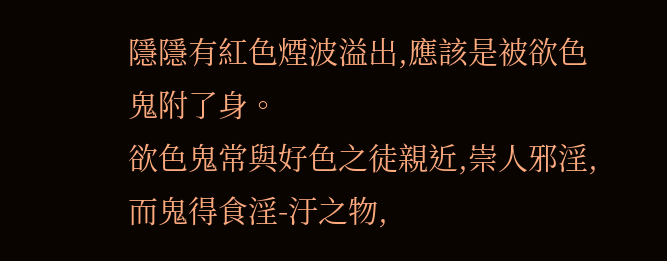隱隱有紅色煙波溢出,應該是被欲色鬼附了身。
欲色鬼常與好色之徒親近,崇人邪淫,而鬼得食淫-汙之物,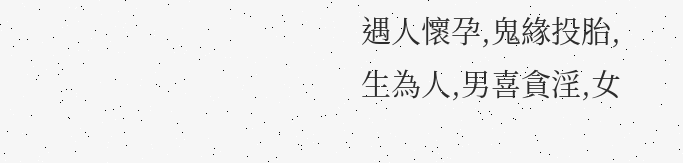遇人懷孕,鬼緣投胎,生為人,男喜貪淫,女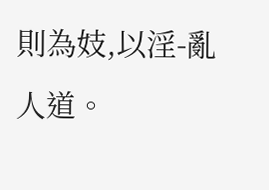則為妓,以淫-亂人道。